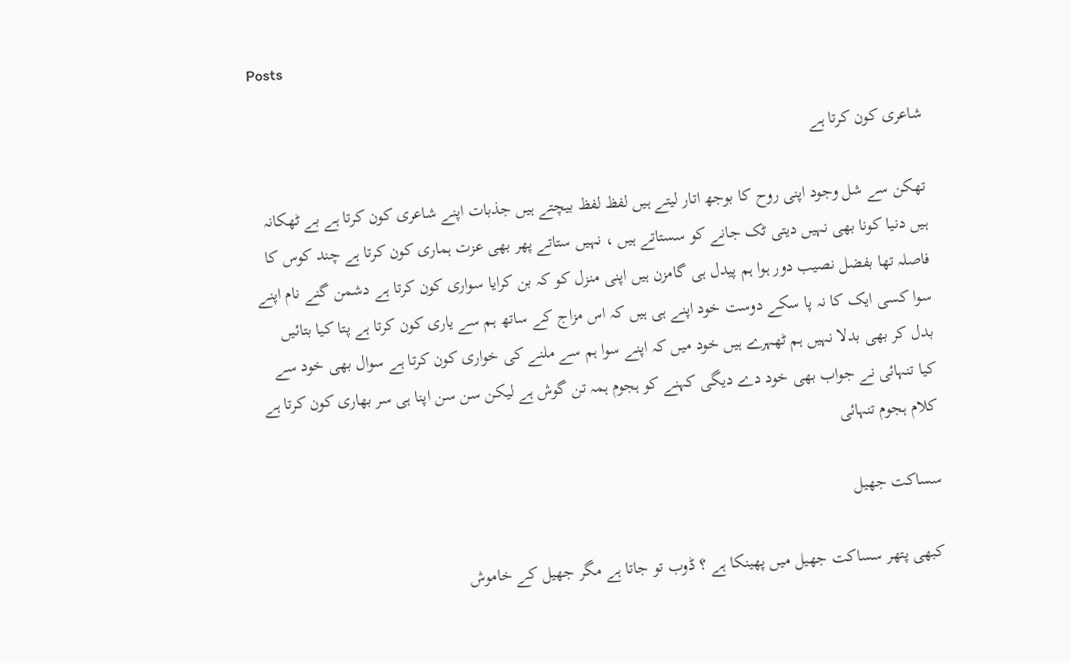Posts

شاعری کون کرتا ہے

تھکن سے شل وجود اپنی روح کا بوجھ اتار لیتے ہیں لفظ لفظ بیچتے ہیں جذبات اپنے شاعری کون کرتا ہے بے ٹھکانہ ہیں دنیا کونا بھی نہیں دیتی ٹک جانے کو سستاتے ہیں ، نہیں ستاتے پھر بھی عزت ہماری کون کرتا ہے چند کوس کا فاصلہ تھا بفضل نصیب دور ہوا ہم پیدل ہی گامزن ہیں اپنی منزل کو کہ بن کرایا سواری کون کرتا ہے دشمن گنے نام اپنے سوا کسی ایک کا نہ پا سکے دوست خود اپنے ہی ہیں کہ اس مزاج کے ساتھ ہم سے یاری کون کرتا ہے پتا کیا بتائیں بدل کر بھی بدلا نہیں ہم ٹھہرے ہیں خود میں کہ اپنے سوا ہم سے ملنے کی خواری کون کرتا ہے سوال بھی خود سے کیا تنہائی نے جواب بھی خود دے دیگی کہنے کو ہجوم ہمہ تن گوش ہے لیکن سن سن اپنا ہی سر بھاری کون کرتا ہے کلام ہجوم تنہائی

سساکت جھیل

کبھی پتھر سساکت جھیل میں پھینکا ہے ؟ ڈوب تو جاتا ہے مگر جھیل کے خاموش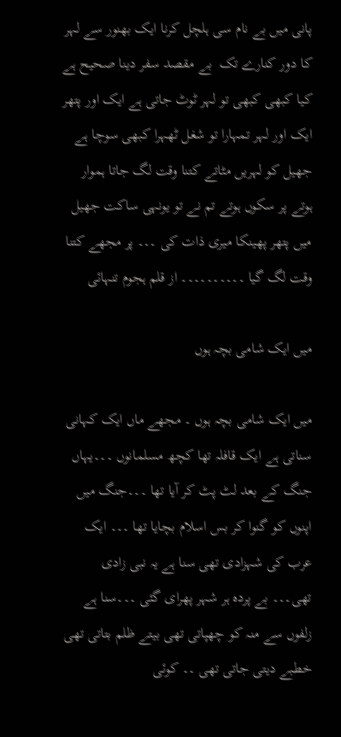پانی میں بے نام سی ہلچل کرنا ایک بھنور سے لہر کا دور کنارے تک  بے مقصد سفر دینا صحیح ہے کیا کبھی کبھی تو لہر ٹوٹ جاتی ہے ایک اور پتھر ایک اور لہر تمہارا تو شغل ٹھہرا کبھی سوچا ہے جھیل کو لہریں مٹاتے کتنا وقت لگ جاتا ہموار ہوتے پر سکوں ہوتے تم نے تو یونہی ساکت جھیل میں پتھر پھینکا میری ذات کی ۔۔۔ پر مجھے کتنا وقت لگ گیا ۔۔۔۔۔۔۔۔۔۔ از قلم ہجوم تنہائی

میں ایک شامی بچہ ہوں

میں ایک شامی بچہ ہوں ۔ مجھے ماں ایک کہانی سناتی ہے ایک قافلہ تھا کچھ مسلمانوں ۔۔۔یہاں جنگ کے بعد لٹ پٹ کر آیا تھا ۔۔۔جنگ میں اپنوں کو گنوا کر بس اسلام بچایا تھا ۔۔۔ ایک عرب کی شہزادی تھی سنا ہے یہ نبی زادی تھی۔۔۔ بے پردہ ہر شہر پھرای گئی ۔۔۔سنا ہے زلفوں سے منہ کو چھپاتی تھی بیتے ظلم بتاتی تھی خطبے دیتی جاتی تھی ۔۔ کوئی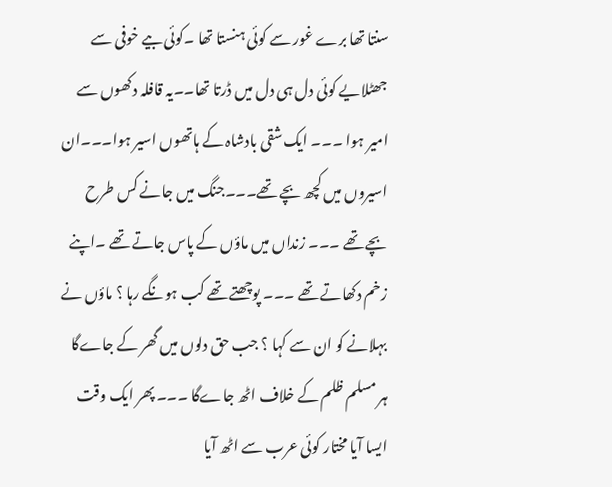سنتا تھا برے غور سے کوئی ہنستا تھا ۔کوئی بیے خوفی سے جھٹلایے کوئی دل ہی دل میں ڈرتا تھا۔۔یہ قافلہ دکھوں سے امیر ہوا ۔۔۔ ایک شقی بادشاہ کے ہاتھوں اسیر ہوا۔۔۔ان اسیروں میں کچھ بچے تھے۔۔۔جنگ میں جانے کس طرح بچے تھے ۔۔۔ زنداں میں ماؤں کے پاس جاتے تھے ۔اپنے زخم دکھاتے تھے ۔۔۔ پوچھتے تھے کب ہونگے رہا ؟ ماؤں نے بہلانے کو ان سے کہا ؟ جب حق دلوں میں گھر کے جاےگا ہر مسلم ظلم کے خلاف اٹھ جاےگا ۔۔۔ پھر ایک وقت ایسا آیا مختار کوئی عرب سے اٹھ آیا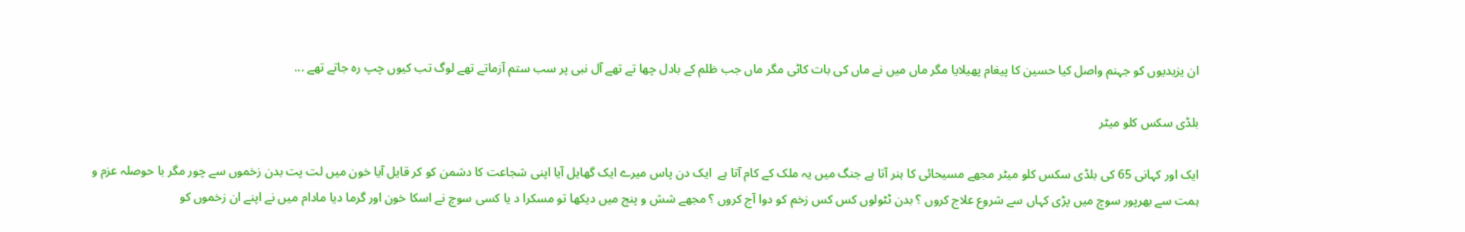ان یزیدیوں کو جہنم واصل کیا حسین کا پیغام پھیلایا مگر ماں میں نے ماں کی بات کاٹی مگر ماں جب ظلم کے بادل چھا تے تھے آل نبی پر سب ستم آزماتے تھے لوگ تب کیوں چپ رہ جاتے تھے ...

بلڈی سکس کلو میٹر

ایک اور کہانی 65 کی بلڈی سکس کلو میٹر مجھے مسیحائی کا ہنر آتا ہے جنگ میں یہ ملک کے کام آتا ہے  ایک دن پاس میرے ایک گھایل آیا اپنی شجاعت کا دشمن کو کر قایل آیا خون میں لت پت بدن زخموں سے چور مگر با حوصلہ عزم و ہمت سے بھرپور سوچ میں پڑی کہاں سے شروع علاج کروں ؟ بدن ٹٹولوں کس کس زخم کو دوا آج کروں ؟ مجھے شش و پنج میں دیکھا تو مسکرا د یا کسی سوچ نے اسکا خون اور گرما دیا مادام میں نے اپنے ان زخموں کو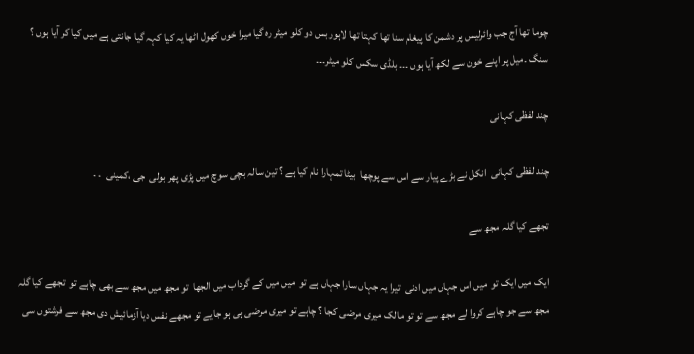چوما تھا آج جب وائرلیس پر دشمن کا پیغام سنا تھا کہتا تھا لاہور بس دو کلو میٹر رہ گیا میرا خوں کھول اٹھا یہ کیا کہہ گیا جانتی ہے میں کیا کر آیا ہوں ؟ سنگ ۔میل پر اپنے خون سے لکھ آیا ہوں ۔۔۔ بلڈی سکس کلو میٹر۔۔۔

چند لفظی کہانی

چند لفظی کہانی  انکل نے بڑے پیار سے اس سے پوچھا  بیٹا تمہارا نام کیا ہے ؟ تین سالہ بچی سوچ میں پڑی پھر بولی  جی ،کمینی  ۔ ۔

تجھے کیا گلہ مجھ سے

ایک میں ایک تو  میں اس جہاں میں ادنی  تیرا یہ جہاں سارا جہاں ہے تو  میں میں کے گرداب میں الجھا  تو مجھ میں مجھ سے بھی چاہے تو  تجھے کیا گلہ مجھ سے جو چاہے کروا لے مجھ سے تو تو مالک میری مرضی کجا ؟ چاہے تو میری مرضی ہی ہو جایے تو مجھے نفس دیا آزمائیش دی مجھ سے فرشتوں سی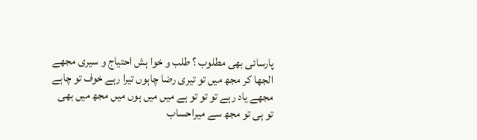پارسائی بھی مطلوب ؟ طلب و خوا ہش احتیاج و سیری مجھے الجھا کر مجھ میں تو تیری رضا چاہوں تیرا رہے خوف تو چاہے مجھے یاد رہے تو تو تو ہے میں میں ہوں میں مجھ میں بھی تو ہی تو مجھ سے میراحساب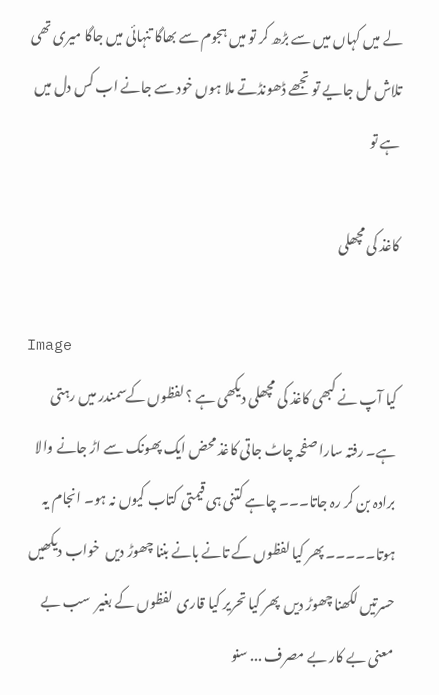لے میں کہاں میں سے بڑھ کر تو میں ہجوم سے بھاگا تنہائی میں جاگا میری تھی تلاش مل جایے تو تجھے ڈھونڈتے ملا ہوں خود سے جانے اب کس دل میں ہے تو

کاغذ کی مچھلی

Image
کیا آپ نے کبھی کاغذ کی مچھلی دیکھی ہے ؟ لفظوں کےسمندر میں رہتی ہے۔ رفتہ سارا صفحہ چاٹ جاتی کاغذ محض ایک پھونک سے اڑ جانے والا برادہ بن کر رہ جاتا۔۔۔ چاہے کتنی ہی قیمتی کتاب کیوں نہ ہو۔ انجام یہ ہوتا۔۔۔۔۔ پھر کیا لفظوں کے تانے بانے بننا چھوڑ دیں  خواب دیکھیں  حسرتیں لکھنا چھوڑ دیں  پھر کیا تحریر کیا قاری  لفظوں کے بغیر  سب بے معنی بے کار بے مصرف ... سنو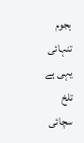ہجوم تنہائی  یہی ہے تلخ سچائی